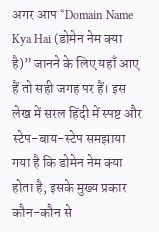अगर आप “Domain Name Kya Hai (डोमेन नेम क्या है)” जानने के लिए यहाँ आए हैं तो सही जगह पर हैं। इस लेख में सरल हिंदी में स्पष्ट और स्टेप-बाय-स्टेप समझाया गया है कि डोमेन नेम क्या होता है, इसके मुख्य प्रकार कौन-कौन से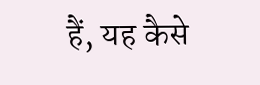हैं, यह कैसे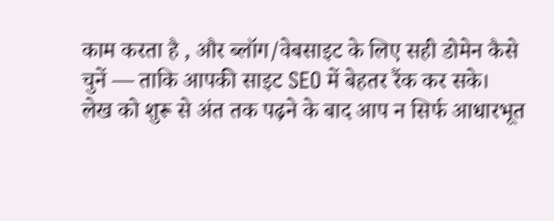काम करता है , और ब्लॉग/वेबसाइट के लिए सही डोमेन कैसे चुनें — ताकि आपकी साइट SEO में बेहतर रैंक कर सके।
लेख को शुरू से अंत तक पढ़ने के बाद आप न सिर्फ आधारभूत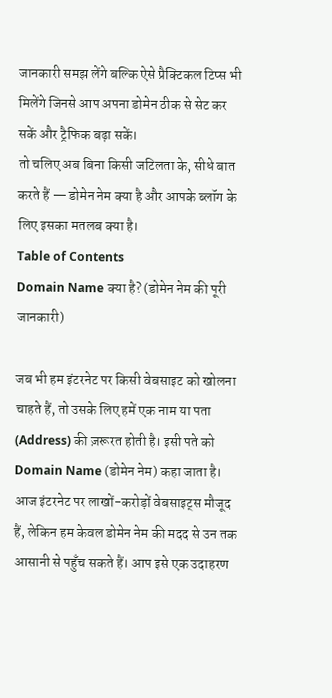जानकारी समझ लेंगे बल्कि ऐसे प्रैक्टिकल टिप्स भी मिलेंगे जिनसे आप अपना डोमेन ठीक से सेट कर सकें और ट्रैफिक बढ़ा सकें।
तो चलिए अब बिना किसी जटिलता के, सीधे बात करते हैं — डोमेन नेम क्या है और आपके ब्लॉग के लिए इसका मतलब क्या है।
Table of Contents
Domain Name क्या है? (डोमेन नेम की पूरी जानकारी)

जब भी हम इंटरनेट पर किसी वेबसाइट को खोलना चाहते हैं, तो उसके लिए हमें एक नाम या पता (Address) की ज़रूरत होती है। इसी पते को Domain Name (डोमेन नेम) कहा जाता है।
आज इंटरनेट पर लाखों-करोड़ों वेबसाइट्स मौजूद हैं, लेकिन हम केवल डोमेन नेम की मदद से उन तक आसानी से पहुँच सकते हैं। आप इसे एक उदाहरण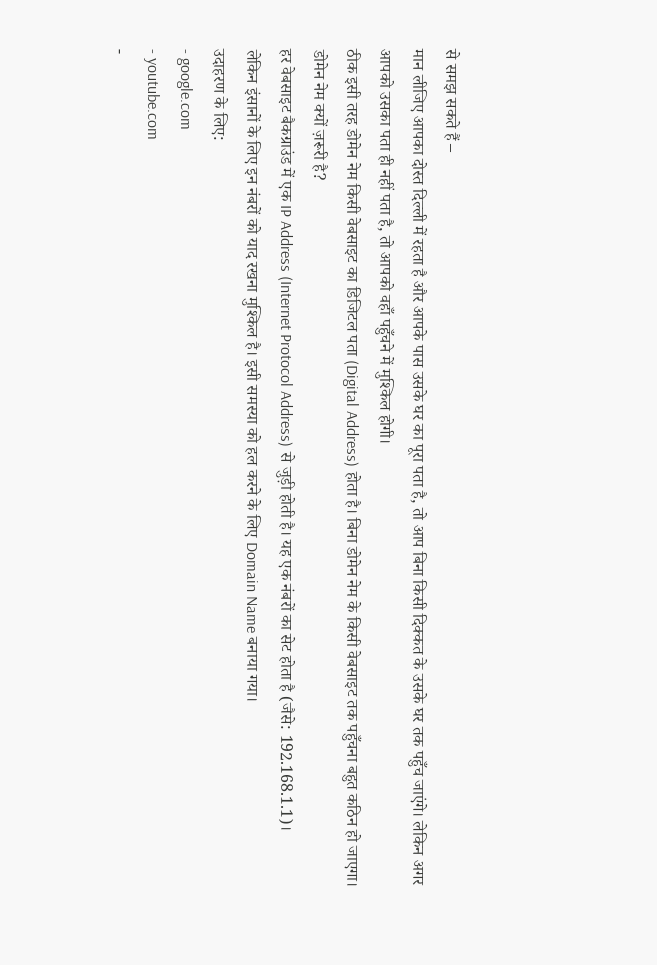से समझ सकते हैं –
मान लीजिए आपका दोस्त दिल्ली में रहता है और आपके पास उसके घर का पूरा पता है, तो आप बिना किसी दिक्कत के उसके घर तक पहुँच जाएंगे। लेकिन अगर आपको उसका पता ही नहीं पता है, तो आपको वहाँ पहुँचने में मुश्किल होगी।
ठीक इसी तरह डोमेन नेम किसी वेबसाइट का डिजिटल पता (Digital Address) होता है। बिना डोमेन नेम के किसी वेबसाइट तक पहुँचना बहुत कठिन हो जाएगा।
डोमेन नेम क्यों ज़रूरी है?
हर वेबसाइट बैकग्राउंड में एक IP Address (Internet Protocol Address) से जुड़ी होती है। यह एक नंबरों का सेट होता है (जैसे: 192.168.1.1)।
लेकिन इंसानों के लिए इन नंबरों को याद रखना मुश्किल है। इसी समस्या को हल करने के लिए Domain Name बनाया गया।
उदाहरण के लिए:
- google.com
- youtube.com
-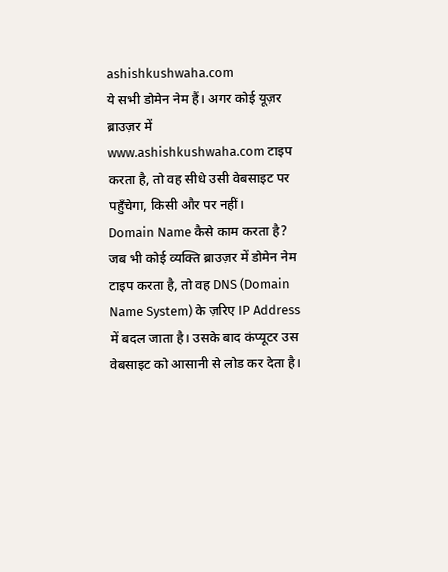ashishkushwaha.com
ये सभी डोमेन नेम हैं। अगर कोई यूज़र ब्राउज़र में www.ashishkushwaha.com टाइप करता है, तो वह सीधे उसी वेबसाइट पर पहुँचेगा, किसी और पर नहीं।
Domain Name कैसे काम करता है?
जब भी कोई व्यक्ति ब्राउज़र में डोमेन नेम टाइप करता है, तो वह DNS (Domain Name System) के ज़रिए IP Address में बदल जाता है। उसके बाद कंप्यूटर उस वेबसाइट को आसानी से लोड कर देता है।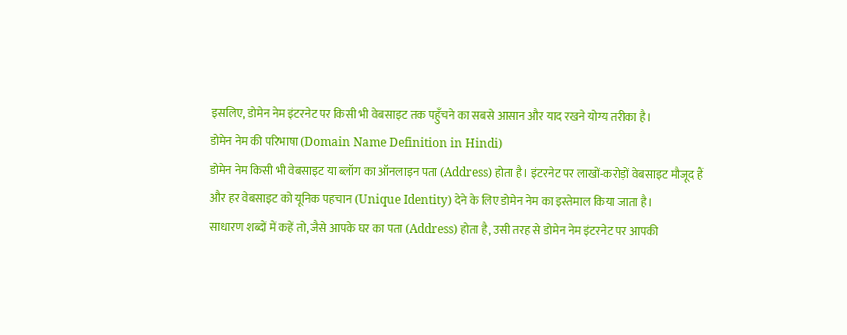इसलिए, डोमेन नेम इंटरनेट पर किसी भी वेबसाइट तक पहुँचने का सबसे आसान और याद रखने योग्य तरीका है।
डोमेन नेम की परिभाषा (Domain Name Definition in Hindi)
डोमेन नेम किसी भी वेबसाइट या ब्लॉग का ऑनलाइन पता (Address) होता है। इंटरनेट पर लाखों-करोड़ों वेबसाइट मौजूद हैं और हर वेबसाइट को यूनिक पहचान (Unique Identity) देने के लिए डोमेन नेम का इस्तेमाल किया जाता है।
साधारण शब्दों में कहें तो, जैसे आपके घर का पता (Address) होता है, उसी तरह से डोमेन नेम इंटरनेट पर आपकी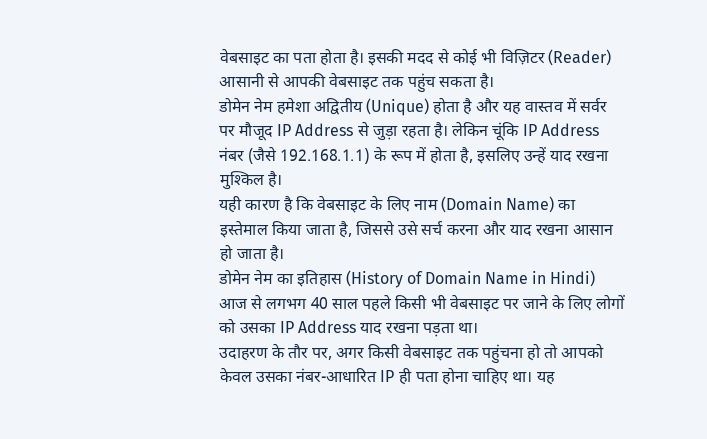वेबसाइट का पता होता है। इसकी मदद से कोई भी विज़िटर (Reader) आसानी से आपकी वेबसाइट तक पहुंच सकता है।
डोमेन नेम हमेशा अद्वितीय (Unique) होता है और यह वास्तव में सर्वर पर मौजूद IP Address से जुड़ा रहता है। लेकिन चूंकि IP Address नंबर (जैसे 192.168.1.1) के रूप में होता है, इसलिए उन्हें याद रखना मुश्किल है।
यही कारण है कि वेबसाइट के लिए नाम (Domain Name) का इस्तेमाल किया जाता है, जिससे उसे सर्च करना और याद रखना आसान हो जाता है।
डोमेन नेम का इतिहास (History of Domain Name in Hindi)
आज से लगभग 40 साल पहले किसी भी वेबसाइट पर जाने के लिए लोगों को उसका IP Address याद रखना पड़ता था।
उदाहरण के तौर पर, अगर किसी वेबसाइट तक पहुंचना हो तो आपको केवल उसका नंबर-आधारित IP ही पता होना चाहिए था। यह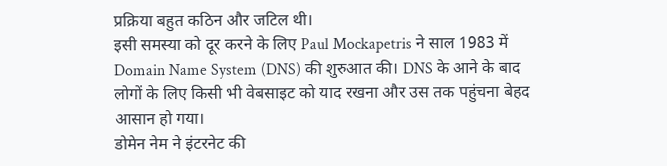प्रक्रिया बहुत कठिन और जटिल थी।
इसी समस्या को दूर करने के लिए Paul Mockapetris ने साल 1983 में Domain Name System (DNS) की शुरुआत की। DNS के आने के बाद लोगों के लिए किसी भी वेबसाइट को याद रखना और उस तक पहुंचना बेहद आसान हो गया।
डोमेन नेम ने इंटरनेट की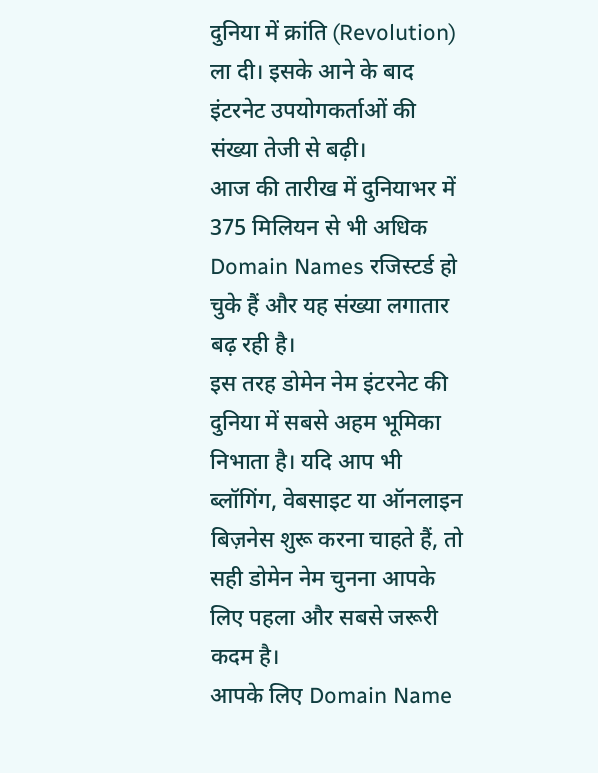दुनिया में क्रांति (Revolution) ला दी। इसके आने के बाद इंटरनेट उपयोगकर्ताओं की संख्या तेजी से बढ़ी।
आज की तारीख में दुनियाभर में 375 मिलियन से भी अधिक Domain Names रजिस्टर्ड हो चुके हैं और यह संख्या लगातार बढ़ रही है।
इस तरह डोमेन नेम इंटरनेट की दुनिया में सबसे अहम भूमिका निभाता है। यदि आप भी ब्लॉगिंग, वेबसाइट या ऑनलाइन बिज़नेस शुरू करना चाहते हैं, तो सही डोमेन नेम चुनना आपके लिए पहला और सबसे जरूरी कदम है।
आपके लिए Domain Name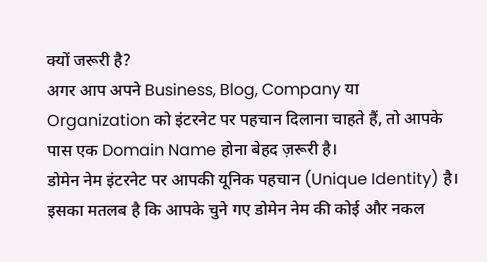क्यों जरूरी है?
अगर आप अपने Business, Blog, Company या Organization को इंटरनेट पर पहचान दिलाना चाहते हैं, तो आपके पास एक Domain Name होना बेहद ज़रूरी है।
डोमेन नेम इंटरनेट पर आपकी यूनिक पहचान (Unique Identity) है। इसका मतलब है कि आपके चुने गए डोमेन नेम की कोई और नकल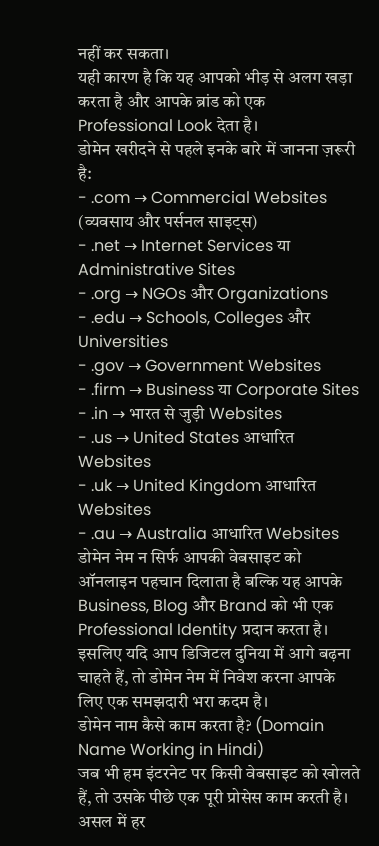नहीं कर सकता।
यही कारण है कि यह आपको भीड़ से अलग खड़ा करता है और आपके ब्रांड को एक Professional Look देता है।
डोमेन खरीदने से पहले इनके बारे में जानना ज़रूरी है:
- .com → Commercial Websites (व्यवसाय और पर्सनल साइट्स)
- .net → Internet Services या Administrative Sites
- .org → NGOs और Organizations
- .edu → Schools, Colleges और Universities
- .gov → Government Websites
- .firm → Business या Corporate Sites
- .in → भारत से जुड़ी Websites
- .us → United States आधारित Websites
- .uk → United Kingdom आधारित Websites
- .au → Australia आधारित Websites
डोमेन नेम न सिर्फ आपकी वेबसाइट को ऑनलाइन पहचान दिलाता है बल्कि यह आपके Business, Blog और Brand को भी एक Professional Identity प्रदान करता है।
इसलिए यदि आप डिजिटल दुनिया में आगे बढ़ना चाहते हैं, तो डोमेन नेम में निवेश करना आपके लिए एक समझदारी भरा कदम है।
डोमेन नाम कैसे काम करता है? (Domain Name Working in Hindi)
जब भी हम इंटरनेट पर किसी वेबसाइट को खोलते हैं, तो उसके पीछे एक पूरी प्रोसेस काम करती है। असल में हर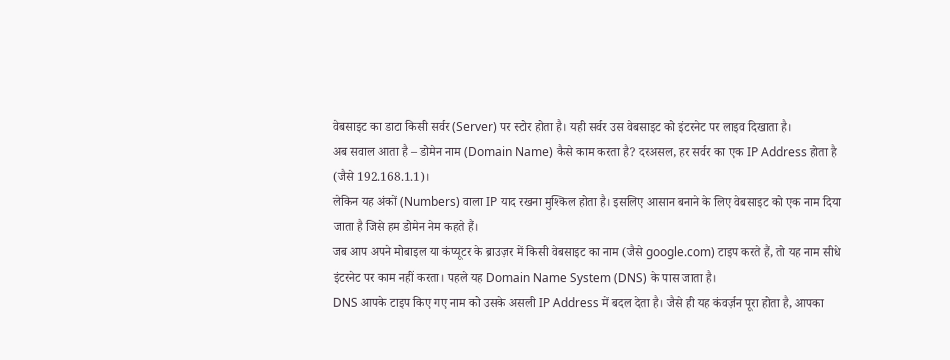वेबसाइट का डाटा किसी सर्वर (Server) पर स्टोर होता है। यही सर्वर उस वेबसाइट को इंटरनेट पर लाइव दिखाता है।
अब सवाल आता है – डोमेन नाम (Domain Name) कैसे काम करता है? दरअसल, हर सर्वर का एक IP Address होता है (जैसे 192.168.1.1)।
लेकिन यह अंकों (Numbers) वाला IP याद रखना मुश्किल होता है। इसलिए आसान बनाने के लिए वेबसाइट को एक नाम दिया जाता है जिसे हम डोमेन नेम कहते हैं।
जब आप अपने मोबाइल या कंप्यूटर के ब्राउज़र में किसी वेबसाइट का नाम (जैसे google.com) टाइप करते हैं, तो यह नाम सीधे इंटरनेट पर काम नहीं करता। पहले यह Domain Name System (DNS) के पास जाता है।
DNS आपके टाइप किए गए नाम को उसके असली IP Address में बदल देता है। जैसे ही यह कंवर्ज़न पूरा होता है, आपका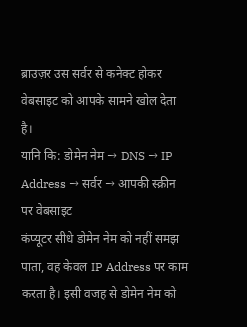ब्राउज़र उस सर्वर से कनेक्ट होकर वेबसाइट को आपके सामने खोल देता है।
यानि कि: डोमेन नेम → DNS → IP Address → सर्वर → आपकी स्क्रीन पर वेबसाइट
कंप्यूटर सीधे डोमेन नेम को नहीं समझ पाता, वह केवल IP Address पर काम करता है। इसी वजह से डोमेन नेम को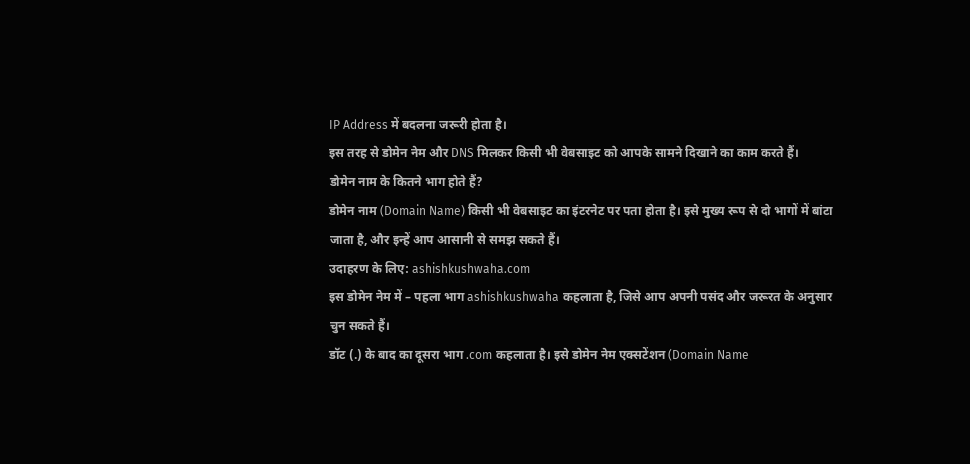IP Address में बदलना जरूरी होता है।
इस तरह से डोमेन नेम और DNS मिलकर किसी भी वेबसाइट को आपके सामने दिखाने का काम करते हैं।
डोमेन नाम के कितने भाग होते हैं?
डोमेन नाम (Domain Name) किसी भी वेबसाइट का इंटरनेट पर पता होता है। इसे मुख्य रूप से दो भागों में बांटा जाता है, और इन्हें आप आसानी से समझ सकते हैं।
उदाहरण के लिए: ashishkushwaha.com
इस डोमेन नेम में – पहला भाग ashishkushwaha कहलाता है, जिसे आप अपनी पसंद और जरूरत के अनुसार चुन सकते हैं।
डॉट (.) के बाद का दूसरा भाग .com कहलाता है। इसे डोमेन नेम एक्सटेंशन (Domain Name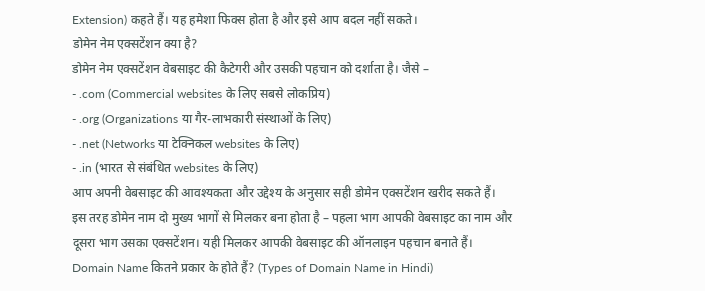Extension) कहते हैं। यह हमेशा फिक्स होता है और इसे आप बदल नहीं सकते।
डोमेन नेम एक्सटेंशन क्या है?
डोमेन नेम एक्सटेंशन वेबसाइट की कैटेगरी और उसकी पहचान को दर्शाता है। जैसे –
- .com (Commercial websites के लिए सबसे लोकप्रिय)
- .org (Organizations या गैर-लाभकारी संस्थाओं के लिए)
- .net (Networks या टेक्निकल websites के लिए)
- .in (भारत से संबंधित websites के लिए)
आप अपनी वेबसाइट की आवश्यकता और उद्देश्य के अनुसार सही डोमेन एक्सटेंशन खरीद सकते हैं।
इस तरह डोमेन नाम दो मुख्य भागों से मिलकर बना होता है – पहला भाग आपकी वेबसाइट का नाम और दूसरा भाग उसका एक्सटेंशन। यही मिलकर आपकी वेबसाइट की ऑनलाइन पहचान बनाते हैं।
Domain Name कितने प्रकार के होते हैं? (Types of Domain Name in Hindi)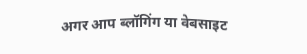अगर आप ब्लॉगिंग या वेबसाइट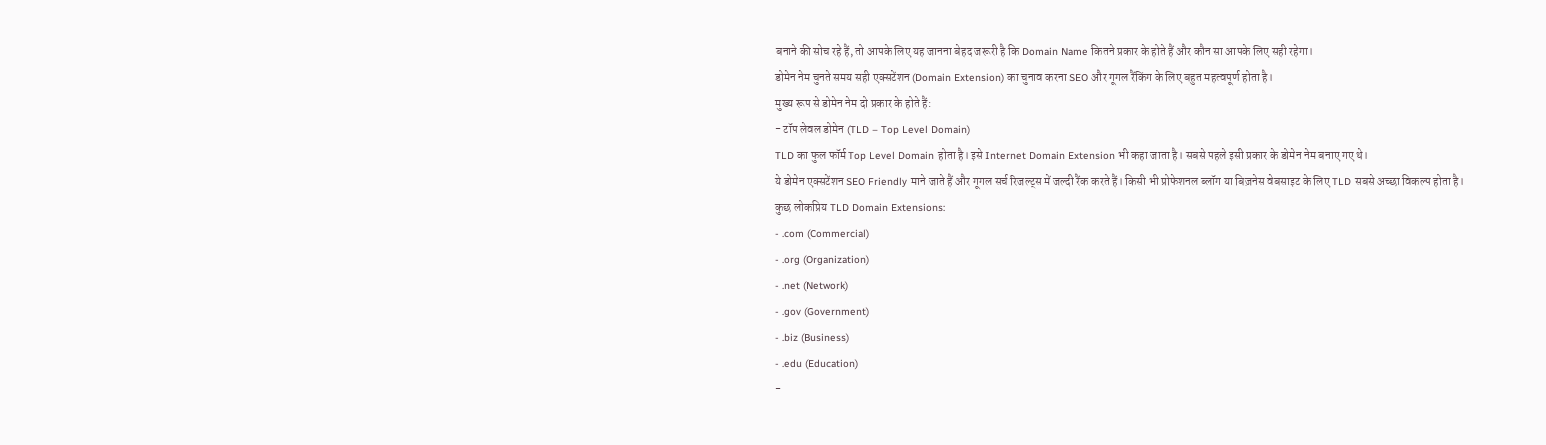बनाने की सोच रहे हैं, तो आपके लिए यह जानना बेहद जरूरी है कि Domain Name कितने प्रकार के होते हैं और कौन सा आपके लिए सही रहेगा।
डोमेन नेम चुनते समय सही एक्सटेंशन (Domain Extension) का चुनाव करना SEO और गूगल रैंकिंग के लिए बहुत महत्वपूर्ण होता है।
मुख्य रूप से डोमेन नेम दो प्रकार के होते हैं:
- टॉप लेवल डोमेन (TLD – Top Level Domain)
TLD का फुल फॉर्म Top Level Domain होता है। इसे Internet Domain Extension भी कहा जाता है। सबसे पहले इसी प्रकार के डोमेन नेम बनाए गए थे।
ये डोमेन एक्सटेंशन SEO Friendly माने जाते हैं और गूगल सर्च रिजल्ट्स में जल्दी रैंक करते हैं। किसी भी प्रोफेशनल ब्लॉग या बिज़नेस वेबसाइट के लिए TLD सबसे अच्छा विकल्प होता है।
कुछ लोकप्रिय TLD Domain Extensions:
- .com (Commercial)
- .org (Organization)
- .net (Network)
- .gov (Government)
- .biz (Business)
- .edu (Education)
-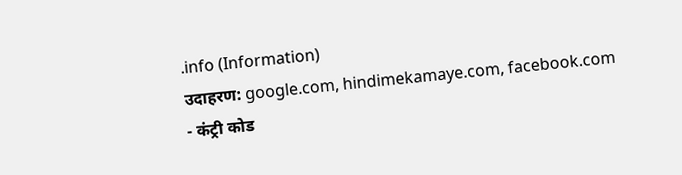.info (Information)
उदाहरण: google.com, hindimekamaye.com, facebook.com
- कंट्री कोड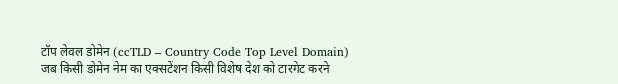टॉप लेवल डोमेन (ccTLD – Country Code Top Level Domain)
जब किसी डोमेन नेम का एक्सटेंशन किसी विशेष देश को टारगेट करने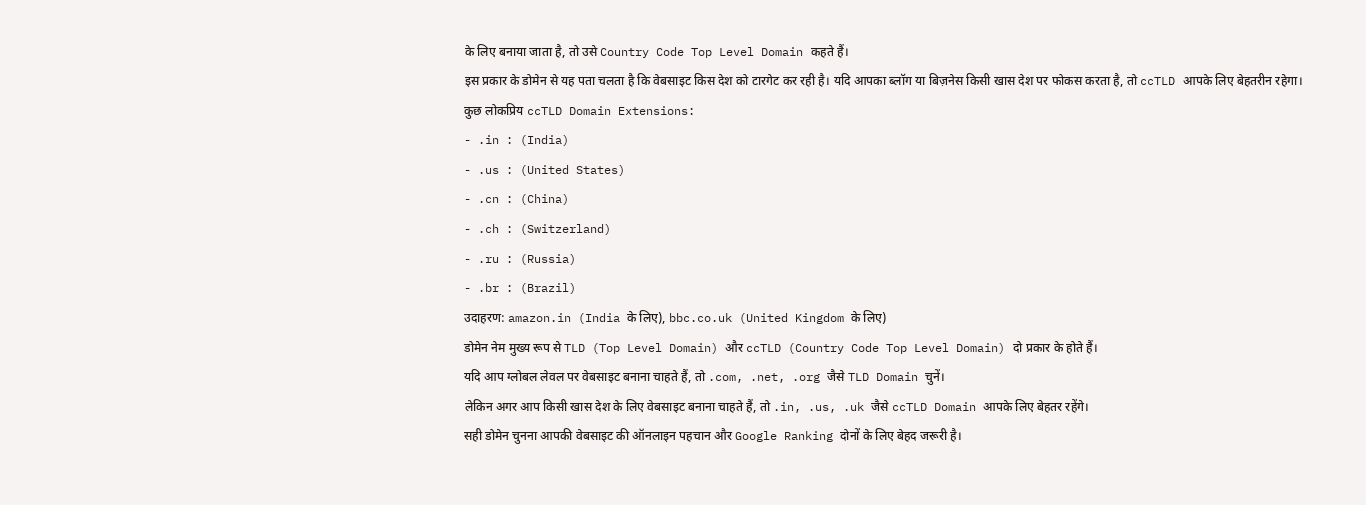के लिए बनाया जाता है, तो उसे Country Code Top Level Domain कहते हैं।
इस प्रकार के डोमेन से यह पता चलता है कि वेबसाइट किस देश को टारगेट कर रही है। यदि आपका ब्लॉग या बिज़नेस किसी खास देश पर फोकस करता है, तो ccTLD आपके लिए बेहतरीन रहेगा।
कुछ लोकप्रिय ccTLD Domain Extensions:
- .in : (India)
- .us : (United States)
- .cn : (China)
- .ch : (Switzerland)
- .ru : (Russia)
- .br : (Brazil)
उदाहरण: amazon.in (India के लिए), bbc.co.uk (United Kingdom के लिए)
डोमेन नेम मुख्य रूप से TLD (Top Level Domain) और ccTLD (Country Code Top Level Domain) दो प्रकार के होते हैं।
यदि आप ग्लोबल लेवल पर वेबसाइट बनाना चाहते हैं, तो .com, .net, .org जैसे TLD Domain चुनें।
लेकिन अगर आप किसी खास देश के लिए वेबसाइट बनाना चाहते हैं, तो .in, .us, .uk जैसे ccTLD Domain आपके लिए बेहतर रहेंगे।
सही डोमेन चुनना आपकी वेबसाइट की ऑनलाइन पहचान और Google Ranking दोनों के लिए बेहद जरूरी है।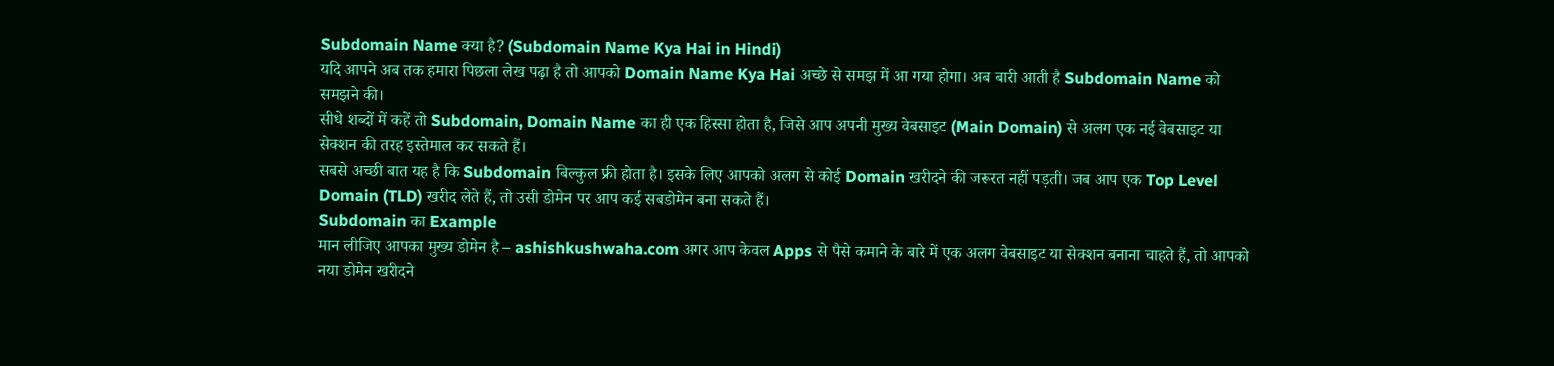Subdomain Name क्या है? (Subdomain Name Kya Hai in Hindi)
यदि आपने अब तक हमारा पिछला लेख पढ़ा है तो आपको Domain Name Kya Hai अच्छे से समझ में आ गया होगा। अब बारी आती है Subdomain Name को समझने की।
सीधे शब्दों में कहें तो Subdomain, Domain Name का ही एक हिस्सा होता है, जिसे आप अपनी मुख्य वेबसाइट (Main Domain) से अलग एक नई वेबसाइट या सेक्शन की तरह इस्तेमाल कर सकते हैं।
सबसे अच्छी बात यह है कि Subdomain बिल्कुल फ्री होता है। इसके लिए आपको अलग से कोई Domain खरीदने की जरूरत नहीं पड़ती। जब आप एक Top Level Domain (TLD) खरीद लेते हैं, तो उसी डोमेन पर आप कई सबडोमेन बना सकते हैं।
Subdomain का Example
मान लीजिए आपका मुख्य डोमेन है – ashishkushwaha.com अगर आप केवल Apps से पैसे कमाने के बारे में एक अलग वेबसाइट या सेक्शन बनाना चाहते हैं, तो आपको नया डोमेन खरीदने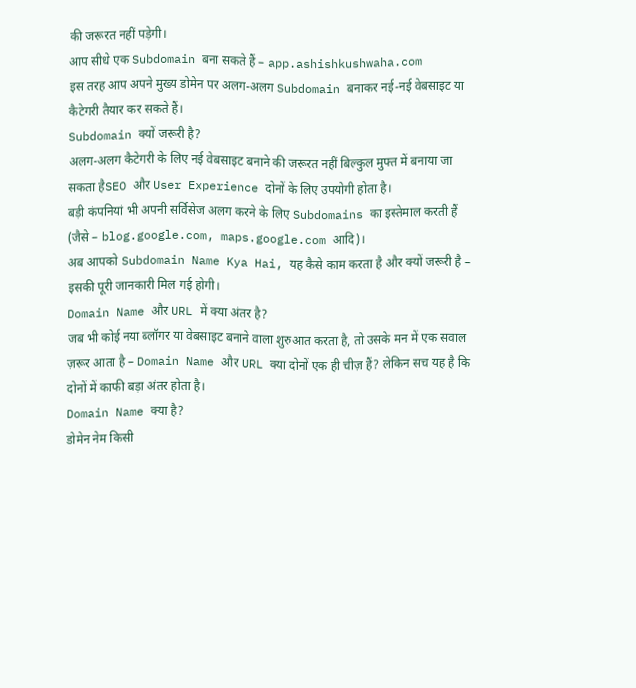की जरूरत नहीं पड़ेगी।
आप सीधे एक Subdomain बना सकते हैं – app.ashishkushwaha.com
इस तरह आप अपने मुख्य डोमेन पर अलग-अलग Subdomain बनाकर नई-नई वेबसाइट या कैटेगरी तैयार कर सकते हैं।
Subdomain क्यों जरूरी है?
अलग-अलग कैटेगरी के लिए नई वेबसाइट बनाने की जरूरत नहीं बिल्कुल मुफ्त में बनाया जा सकता हैSEO और User Experience दोनों के लिए उपयोगी होता है।
बड़ी कंपनियां भी अपनी सर्विसेज अलग करने के लिए Subdomains का इस्तेमाल करती हैं (जैसे – blog.google.com, maps.google.com आदि)।
अब आपको Subdomain Name Kya Hai, यह कैसे काम करता है और क्यों जरूरी है – इसकी पूरी जानकारी मिल गई होगी।
Domain Name और URL में क्या अंतर है?
जब भी कोई नया ब्लॉगर या वेबसाइट बनाने वाला शुरुआत करता है, तो उसके मन में एक सवाल ज़रूर आता है – Domain Name और URL क्या दोनों एक ही चीज़ हैं? लेकिन सच यह है कि दोनों में काफी बड़ा अंतर होता है।
Domain Name क्या है?
डोमेन नेम किसी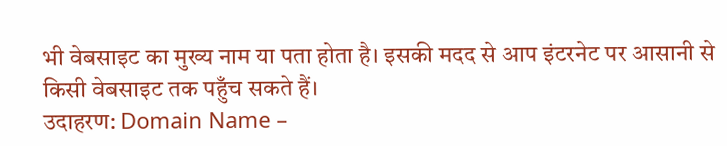भी वेबसाइट का मुख्य नाम या पता होता है। इसकी मदद से आप इंटरनेट पर आसानी से किसी वेबसाइट तक पहुँच सकते हैं।
उदाहरण: Domain Name –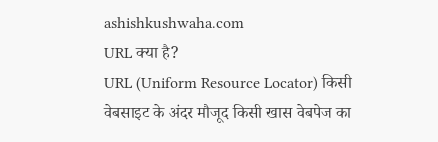ashishkushwaha.com
URL क्या है?
URL (Uniform Resource Locator) किसी वेबसाइट के अंदर मौजूद किसी खास वेबपेज का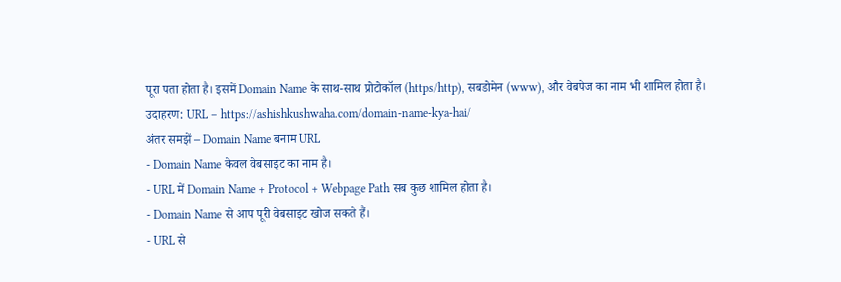पूरा पता होता है। इसमें Domain Name के साथ-साथ प्रोटोकॉल (https/http), सबडोमेन (www), और वेबपेज का नाम भी शामिल होता है।
उदाहरण: URL – https://ashishkushwaha.com/domain-name-kya-hai/
अंतर समझें – Domain Name बनाम URL
- Domain Name केवल वेबसाइट का नाम है।
- URL में Domain Name + Protocol + Webpage Path सब कुछ शामिल होता है।
- Domain Name से आप पूरी वेबसाइट खोज सकते हैं।
- URL से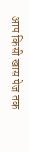आप किसी खास पेज तक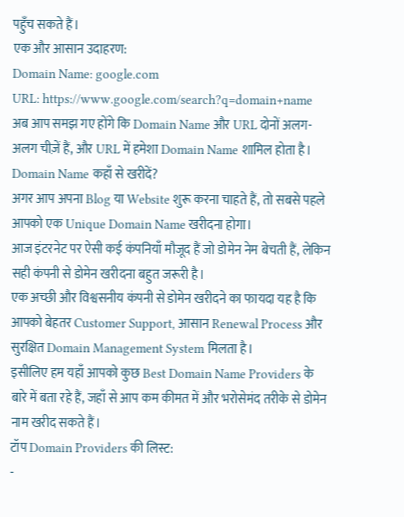पहुँच सकते हैं।
एक और आसान उदाहरण:
Domain Name: google.com
URL: https://www.google.com/search?q=domain+name
अब आप समझ गए होंगे कि Domain Name और URL दोनों अलग-अलग चीज़ें हैं, और URL में हमेशा Domain Name शामिल होता है।
Domain Name कहाँ से खरीदें?
अगर आप अपना Blog या Website शुरू करना चाहते हैं, तो सबसे पहले आपको एक Unique Domain Name खरीदना होगा।
आज इंटरनेट पर ऐसी कई कंपनियाँ मौजूद हैं जो डोमेन नेम बेचती हैं, लेकिन सही कंपनी से डोमेन खरीदना बहुत जरूरी है।
एक अच्छी और विश्वसनीय कंपनी से डोमेन खरीदने का फायदा यह है कि आपको बेहतर Customer Support, आसान Renewal Process और सुरक्षित Domain Management System मिलता है।
इसीलिए हम यहाँ आपको कुछ Best Domain Name Providers के बारे में बता रहे हैं, जहाँ से आप कम कीमत में और भरोसेमंद तरीके से डोमेन नाम खरीद सकते हैं।
टॉप Domain Providers की लिस्ट:
-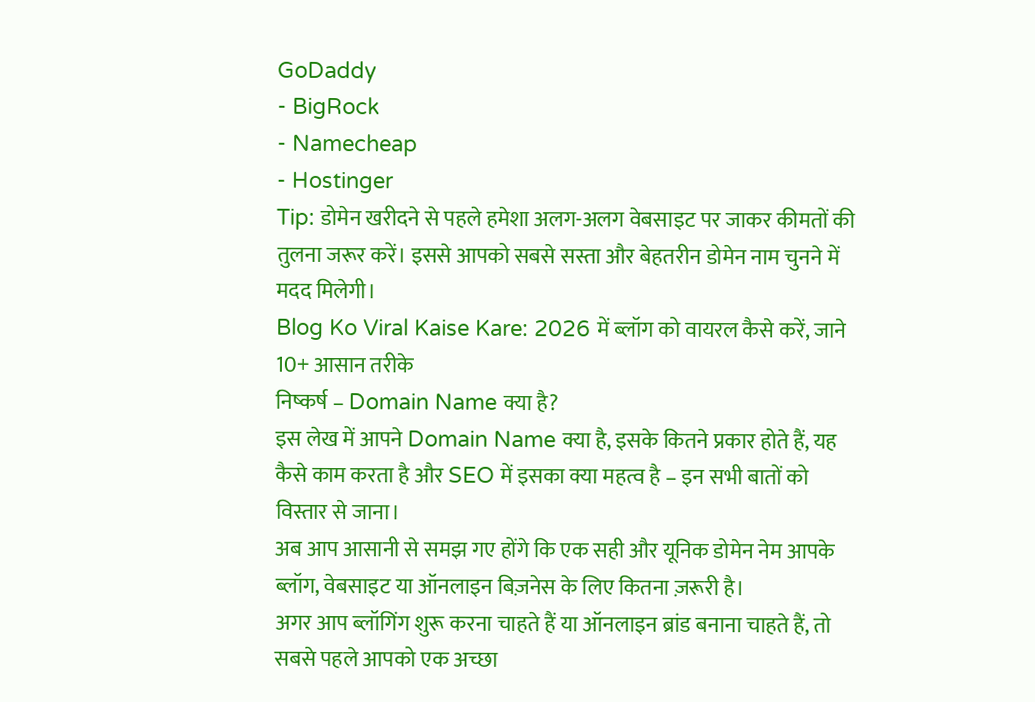GoDaddy
- BigRock
- Namecheap
- Hostinger
Tip: डोमेन खरीदने से पहले हमेशा अलग-अलग वेबसाइट पर जाकर कीमतों की तुलना जरूर करें। इससे आपको सबसे सस्ता और बेहतरीन डोमेन नाम चुनने में मदद मिलेगी।
Blog Ko Viral Kaise Kare: 2026 में ब्लॉग को वायरल कैसे करें, जाने 10+ आसान तरीके
निष्कर्ष – Domain Name क्या है?
इस लेख में आपने Domain Name क्या है, इसके कितने प्रकार होते हैं, यह कैसे काम करता है और SEO में इसका क्या महत्व है – इन सभी बातों को विस्तार से जाना।
अब आप आसानी से समझ गए होंगे कि एक सही और यूनिक डोमेन नेम आपके ब्लॉग, वेबसाइट या ऑनलाइन बिज़नेस के लिए कितना ज़रूरी है।
अगर आप ब्लॉगिंग शुरू करना चाहते हैं या ऑनलाइन ब्रांड बनाना चाहते हैं, तो सबसे पहले आपको एक अच्छा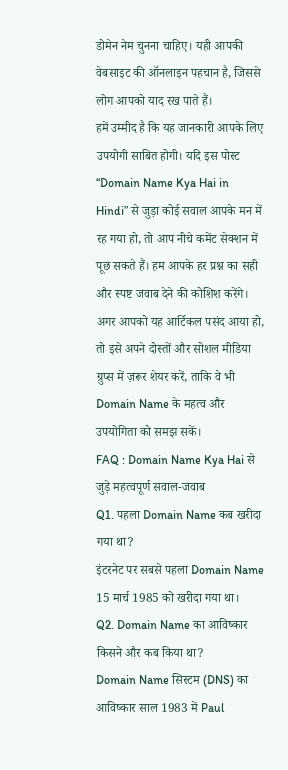डोमेन नेम चुनना चाहिए। यही आपकी वेबसाइट की ऑनलाइन पहचान है, जिससे लोग आपको याद रख पाते हैं।
हमें उम्मीद है कि यह जानकारी आपके लिए उपयोगी साबित होगी। यदि इस पोस्ट “Domain Name Kya Hai in Hindi” से जुड़ा कोई सवाल आपके मन में रह गया हो, तो आप नीचे कमेंट सेक्शन में पूछ सकते हैं। हम आपके हर प्रश्न का सही और स्पष्ट जवाब देने की कोशिश करेंगे।
अगर आपको यह आर्टिकल पसंद आया हो, तो इसे अपने दोस्तों और सोशल मीडिया ग्रुप्स में ज़रूर शेयर करें, ताकि वे भी Domain Name के महत्व और उपयोगिता को समझ सकें।
FAQ : Domain Name Kya Hai से जुड़े महत्वपूर्ण सवाल-जवाब
Q1. पहला Domain Name कब खरीदा गया था?
इंटरनेट पर सबसे पहला Domain Name 15 मार्च 1985 को खरीदा गया था।
Q2. Domain Name का आविष्कार किसने और कब किया था?
Domain Name सिस्टम (DNS) का आविष्कार साल 1983 में Paul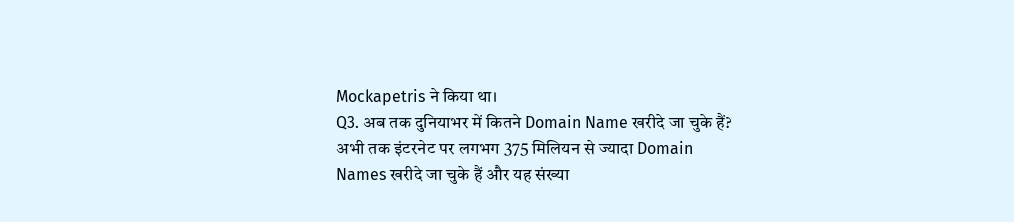Mockapetris ने किया था।
Q3. अब तक दुनियाभर में कितने Domain Name खरीदे जा चुके हैं?
अभी तक इंटरनेट पर लगभग 375 मिलियन से ज्यादा Domain Names खरीदे जा चुके हैं और यह संख्या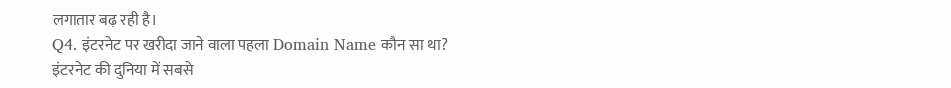लगातार बढ़ रही है।
Q4. इंटरनेट पर खरीदा जाने वाला पहला Domain Name कौन सा था?
इंटरनेट की दुनिया में सबसे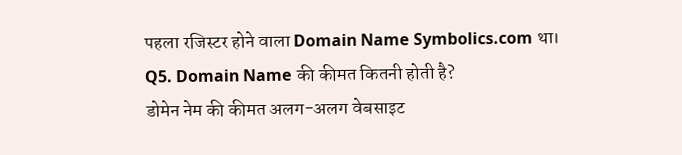पहला रजिस्टर होने वाला Domain Name Symbolics.com था।
Q5. Domain Name की कीमत कितनी होती है?
डोमेन नेम की कीमत अलग-अलग वेबसाइट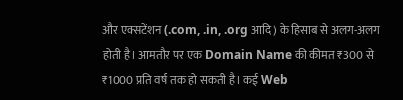और एक्सटेंशन (.com, .in, .org आदि) के हिसाब से अलग-अलग होती है। आमतौर पर एक Domain Name की कीमत ₹300 से ₹1000 प्रति वर्ष तक हो सकती है। कई Web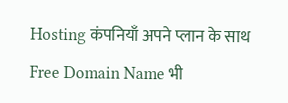Hosting कंपनियाँ अपने प्लान के साथ Free Domain Name भी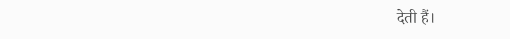देती हैं।